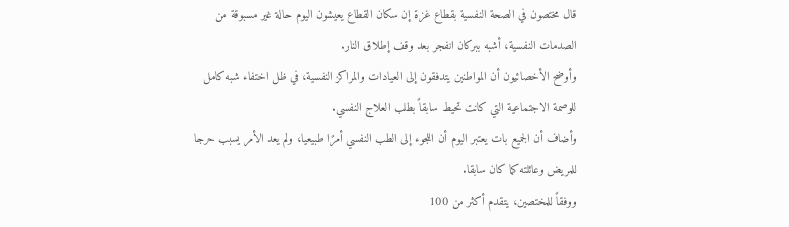قال مختصون في الصحة النفسية بقطاع غزة إن سكان القطاع يعيشون اليوم حالة غير مسبوقة من الصدمات النفسية، أشبه ببركان انفجر بعد وقف إطلاق النار.
وأوضح الأخصائيون أن المواطنين يتدفقون إلى العيادات والمراكز النفسية، في ظل اختفاء شبه كامل للوصمة الاجتماعية التي كانت تحيط سابقاً بطلب العلاج النفسي.
وأضاف أن الجميع بات يعتبر اليوم أن اللجوء إلى الطب النفسي أمرًا طبيعيا، ولم يعد الأمر يسبب حرجا للمريض وعائلته كما كان سابقا.
ووفقاً للمختصين، يتقدم أكثر من 100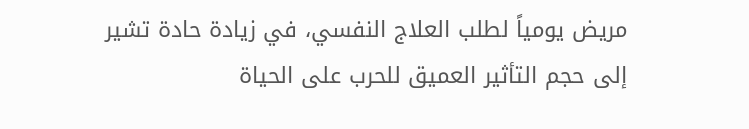مريض يومياً لطلب العلاج النفسي، في زيادة حادة تشير إلى حجم التأثير العميق للحرب على الحياة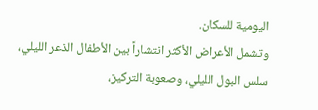اليومية للسكان.
وتشمل الأعراض الأكثر انتشاراً بين الأطفال الذعر الليلي، سلس البول الليلي، وصعوبة التركيز،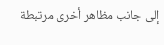إلى جانب مظاهر أخرى مرتبطة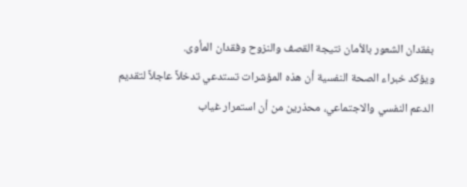بفقدان الشعور بالأمان نتيجة القصف والنزوح وفقدان المأوى.
ويؤكد خبراء الصحة النفسية أن هذه المؤشرات تستدعي تدخلاً عاجلاً لتقديم الدعم النفسي والاجتماعي، محذرين من أن استمرار غياب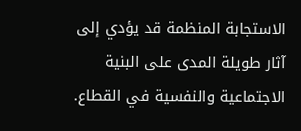الاستجابة المنظمة قد يؤدي إلى آثار طويلة المدى على البنية الاجتماعية والنفسية في القطاع.